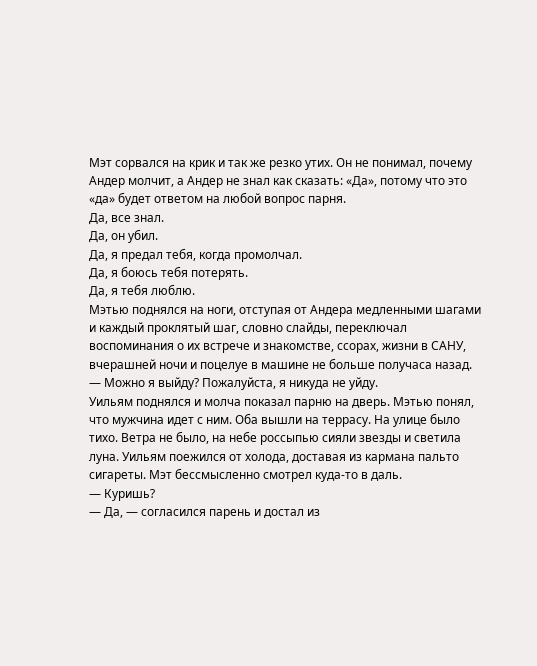Мэт сорвался на крик и так же резко утих. Он не понимал, почему Андер молчит, а Андер не знал как сказать: «Да», потому что это «да» будет ответом на любой вопрос парня.
Да, все знал.
Да, он убил.
Да, я предал тебя, когда промолчал.
Да, я боюсь тебя потерять.
Да, я тебя люблю.
Мэтью поднялся на ноги, отступая от Андера медленными шагами и каждый проклятый шаг, словно слайды, переключал воспоминания о их встрече и знакомстве, ссорах, жизни в САНУ, вчерашней ночи и поцелуе в машине не больше получаса назад.
— Можно я выйду? Пожалуйста, я никуда не уйду.
Уильям поднялся и молча показал парню на дверь. Мэтью понял, что мужчина идет с ним. Оба вышли на террасу. На улице было тихо. Ветра не было, на небе россыпью сияли звезды и светила луна. Уильям поежился от холода, доставая из кармана пальто сигареты. Мэт бессмысленно смотрел куда-то в даль.
— Куришь?
— Да, — согласился парень и достал из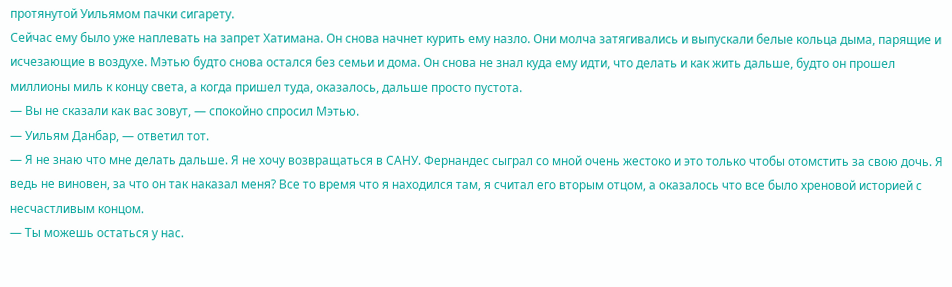протянутой Уильямом пачки сигарету.
Сейчас ему было уже наплевать на запрет Хатимана. Он снова начнет курить ему назло. Они молча затягивались и выпускали белые кольца дыма, парящие и исчезающие в воздухе. Мэтью будто снова остался без семьи и дома. Он снова не знал куда ему идти, что делать и как жить дальше, будто он прошел миллионы миль к концу света, а когда пришел туда, оказалось, дальше просто пустота.
— Вы не сказали как вас зовут, — спокойно спросил Мэтью.
— Уильям Данбар, — ответил тот.
— Я не знаю что мне делать дальше. Я не хочу возвращаться в САНУ. Фернандес сыграл со мной очень жестоко и это только чтобы отомстить за свою дочь. Я ведь не виновен, за что он так наказал меня? Все то время что я находился там, я считал его вторым отцом, а оказалось что все было хреновой историей с несчастливым концом.
— Ты можешь остаться у нас.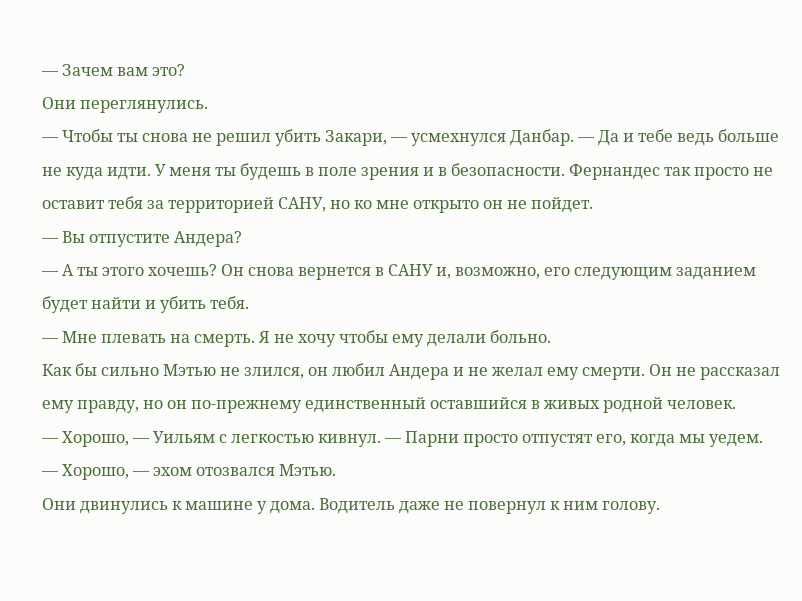— Зачем вам это?
Они переглянулись.
— Чтобы ты снова не решил убить Закари, — усмехнулся Данбар. — Да и тебе ведь больше не куда идти. У меня ты будешь в поле зрения и в безопасности. Фернандес так просто не оставит тебя за территорией САНУ, но ко мне открыто он не пойдет.
— Вы отпустите Андера?
— А ты этого хочешь? Он снова вернется в САНУ и, возможно, его следующим заданием будет найти и убить тебя.
— Мне плевать на смерть. Я не хочу чтобы ему делали больно.
Как бы сильно Мэтью не злился, он любил Андера и не желал ему смерти. Он не рассказал ему правду, но он по-прежнему единственный оставшийся в живых родной человек.
— Хорошо, — Уильям с легкостью кивнул. — Парни просто отпустят его, когда мы уедем.
— Хорошо, — эхом отозвался Мэтью.
Они двинулись к машине у дома. Водитель даже не повернул к ним голову.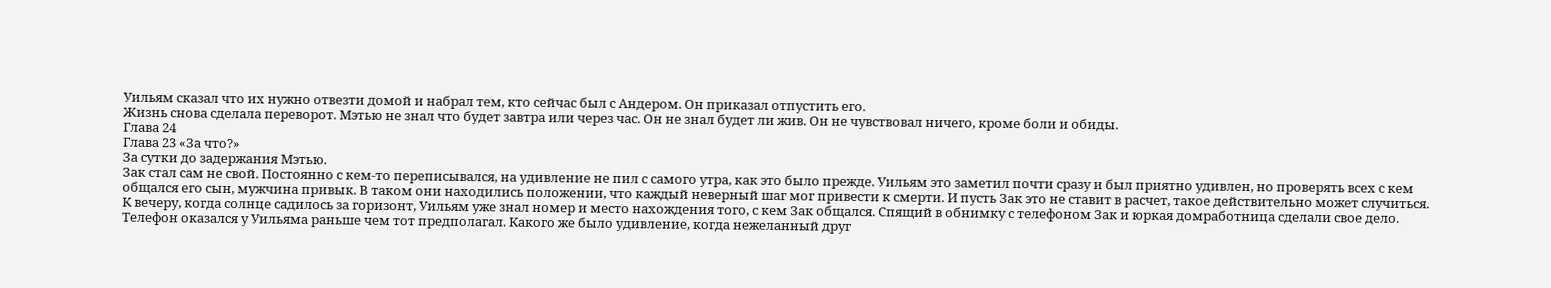Уильям сказал что их нужно отвезти домой и набрал тем, кто сейчас был с Андером. Он приказал отпустить его.
Жизнь снова сделала переворот. Мэтью не знал что будет завтра или через час. Он не знал будет ли жив. Он не чувствовал ничего, кроме боли и обиды.
Глава 24
Глава 23 «За что?»
За сутки до задержания Мэтью.
Зак стал сам не свой. Постоянно с кем-то переписывался, на удивление не пил с самого утра, как это было прежде. Уильям это заметил почти сразу и был приятно удивлен, но проверять всех с кем общался его сын, мужчина привык. В таком они находились положении, что каждый неверный шаг мог привести к смерти. И пусть Зак это не ставит в расчет, такое действительно может случиться.
К вечеру, когда солнце садилось за горизонт, Уильям уже знал номер и место нахождения того, с кем Зак общался. Спящий в обнимку с телефоном Зак и юркая домработница сделали свое дело. Телефон оказался у Уильяма раньше чем тот предполагал. Какого же было удивление, когда нежеланный друг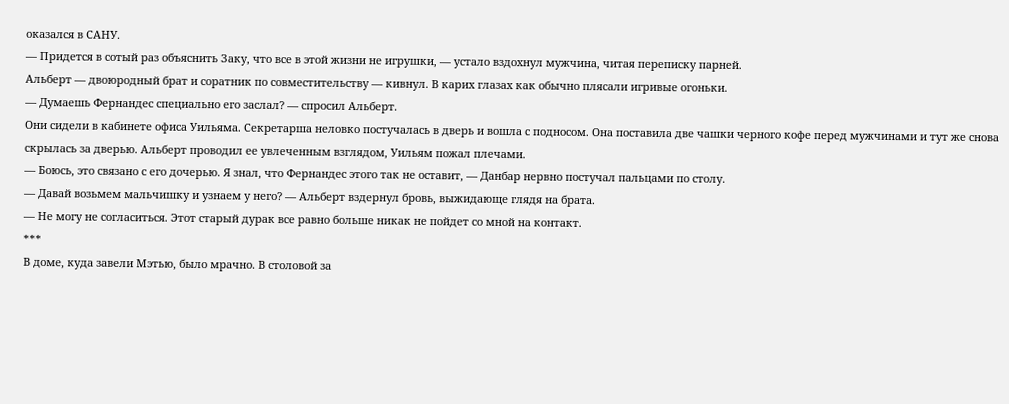оказался в САНУ.
— Придется в сотый раз объяснить Заку, что все в этой жизни не игрушки, — устало вздохнул мужчина, читая переписку парней.
Альберт — двоюродный брат и соратник по совместительству — кивнул. В карих глазах как обычно плясали игривые огоньки.
— Думаешь Фернандес специально его заслал? — спросил Альберт.
Они сидели в кабинете офиса Уильяма. Секретарша неловко постучалась в дверь и вошла с подносом. Она поставила две чашки черного кофе перед мужчинами и тут же снова скрылась за дверью. Альберт проводил ее увлеченным взглядом, Уильям пожал плечами.
— Боюсь, это связано с его дочерью. Я знал, что Фернандес этого так не оставит, — Данбар нервно постучал пальцами по столу.
— Давай возьмем мальчишку и узнаем у него? — Альберт вздернул бровь, выжидающе глядя на брата.
— Не могу не согласиться. Этот старый дурак все равно больше никак не пойдет со мной на контакт.
***
В доме, куда завели Мэтью, было мрачно. В столовой за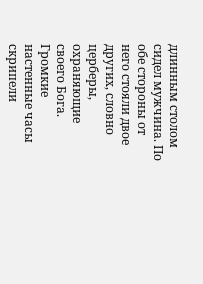длинным столом сидел мужчина. По обе стороны от него стояли двое других, словно церберы, охраняющие своего Бога. Громкие настенные часы скрипели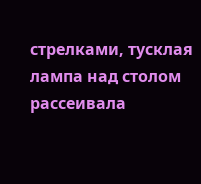стрелками, тусклая лампа над столом рассеивала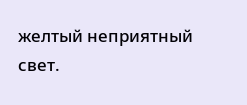желтый неприятный свет.